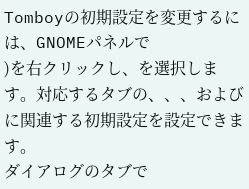Tomboyの初期設定を変更するには、GNOMEパネルで
)を右クリックし、を選択します。対応するタブの、、、およびに関連する初期設定を設定できます。
ダイアログのタブで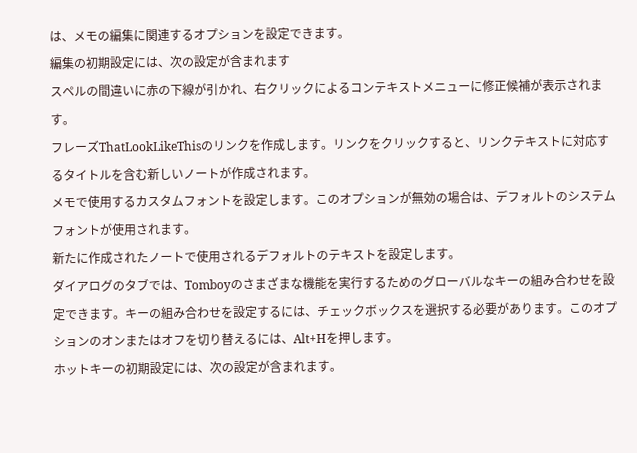は、メモの編集に関連するオプションを設定できます。
編集の初期設定には、次の設定が含まれます
スペルの間違いに赤の下線が引かれ、右クリックによるコンテキストメニューに修正候補が表示されます。
フレーズThatLookLikeThisのリンクを作成します。リンクをクリックすると、リンクテキストに対応するタイトルを含む新しいノートが作成されます。
メモで使用するカスタムフォントを設定します。このオプションが無効の場合は、デフォルトのシステムフォントが使用されます。
新たに作成されたノートで使用されるデフォルトのテキストを設定します。
ダイアログのタブでは、Tomboyのさまざまな機能を実行するためのグローバルなキーの組み合わせを設定できます。キーの組み合わせを設定するには、チェックボックスを選択する必要があります。このオプションのオンまたはオフを切り替えるには、Alt+Hを押します。
ホットキーの初期設定には、次の設定が含まれます。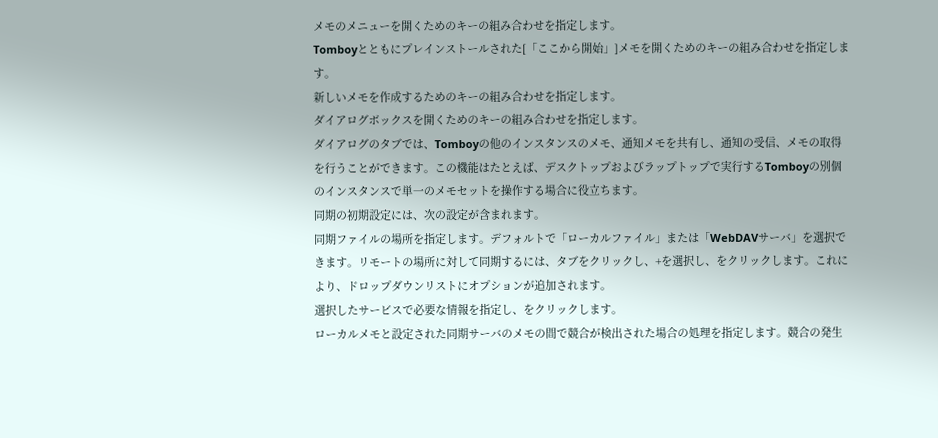メモのメニューを開くためのキーの組み合わせを指定します。
Tomboyとともにプレインストールされた[「ここから開始」]メモを開くためのキーの組み合わせを指定します。
新しいメモを作成するためのキーの組み合わせを指定します。
ダイアログボックスを開くためのキーの組み合わせを指定します。
ダイアログのタブでは、Tomboyの他のインスタンスのメモ、通知メモを共有し、通知の受信、メモの取得を行うことができます。この機能はたとえば、デスクトップおよびラップトップで実行するTomboyの別個のインスタンスで単一のメモセットを操作する場合に役立ちます。
同期の初期設定には、次の設定が含まれます。
同期ファイルの場所を指定します。デフォルトで「ローカルファイル」または「WebDAVサーバ」を選択できます。リモートの場所に対して同期するには、タブをクリックし、+を選択し、をクリックします。これにより、ドロップダウンリストにオプションが追加されます。
選択したサービスで必要な情報を指定し、をクリックします。
ローカルメモと設定された同期サーバのメモの間で競合が検出された場合の処理を指定します。競合の発生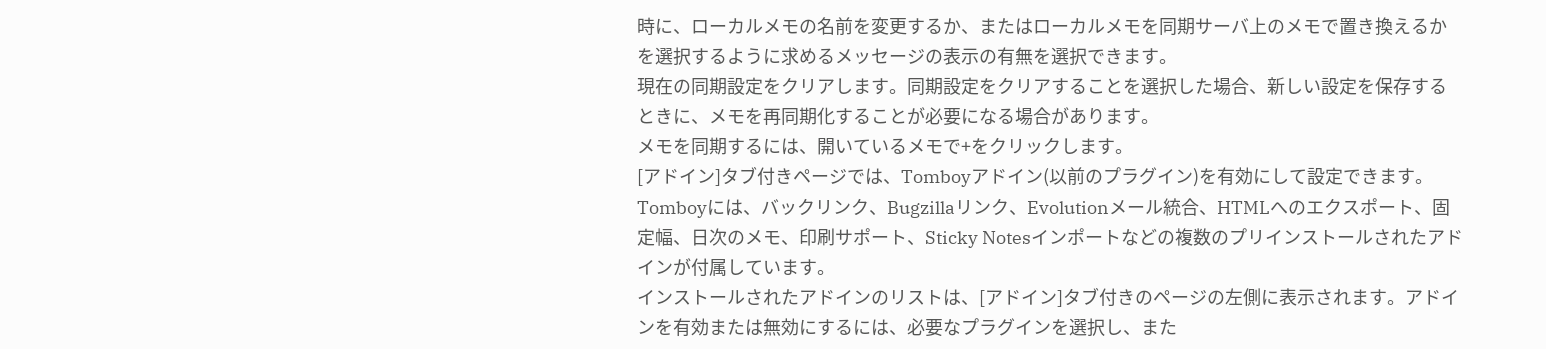時に、ローカルメモの名前を変更するか、またはローカルメモを同期サーバ上のメモで置き換えるかを選択するように求めるメッセージの表示の有無を選択できます。
現在の同期設定をクリアします。同期設定をクリアすることを選択した場合、新しい設定を保存するときに、メモを再同期化することが必要になる場合があります。
メモを同期するには、開いているメモで+をクリックします。
[アドイン]タブ付きページでは、Tomboyアドイン(以前のプラグイン)を有効にして設定できます。Tomboyには、バックリンク、Bugzillaリンク、Evolutionメール統合、HTMLへのエクスポート、固定幅、日次のメモ、印刷サポート、Sticky Notesインポートなどの複数のプリインストールされたアドインが付属しています。
インストールされたアドインのリストは、[アドイン]タブ付きのページの左側に表示されます。アドインを有効または無効にするには、必要なプラグインを選択し、また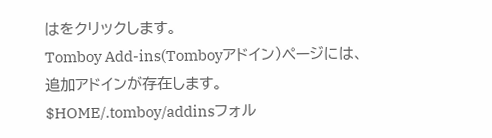はをクリックします。
Tomboy Add-ins(Tomboyアドイン)ページには、追加アドインが存在します。$HOME/.tomboy/addinsフォル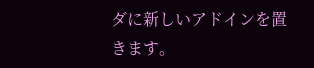ダに新しいアドインを置きます。